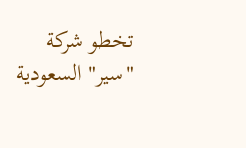تخطو شركة "سير" السعودية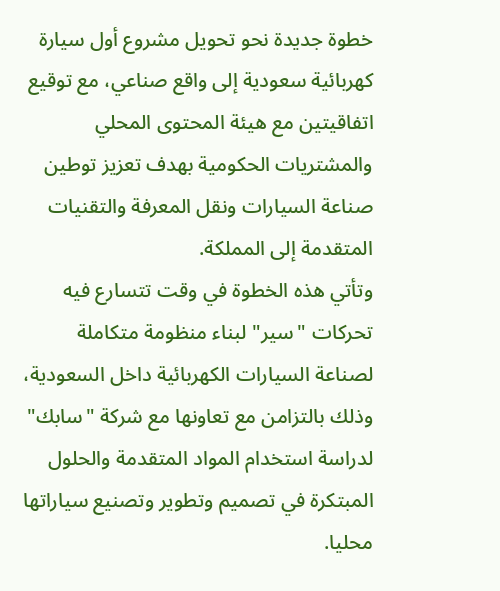خطوة جديدة نحو تحويل مشروع أول سيارة كهربائية سعودية إلى واقع صناعي، مع توقيع اتفاقيتين مع هيئة المحتوى المحلي والمشتريات الحكومية بهدف تعزيز توطين صناعة السيارات ونقل المعرفة والتقنيات المتقدمة إلى المملكة.
وتأتي هذه الخطوة في وقت تتسارع فيه تحركات "سير" لبناء منظومة متكاملة لصناعة السيارات الكهربائية داخل السعودية، وذلك بالتزامن مع تعاونها مع شركة "سابك" لدراسة استخدام المواد المتقدمة والحلول المبتكرة في تصميم وتطوير وتصنيع سياراتها محليا.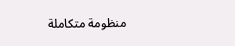منظومة متكاملة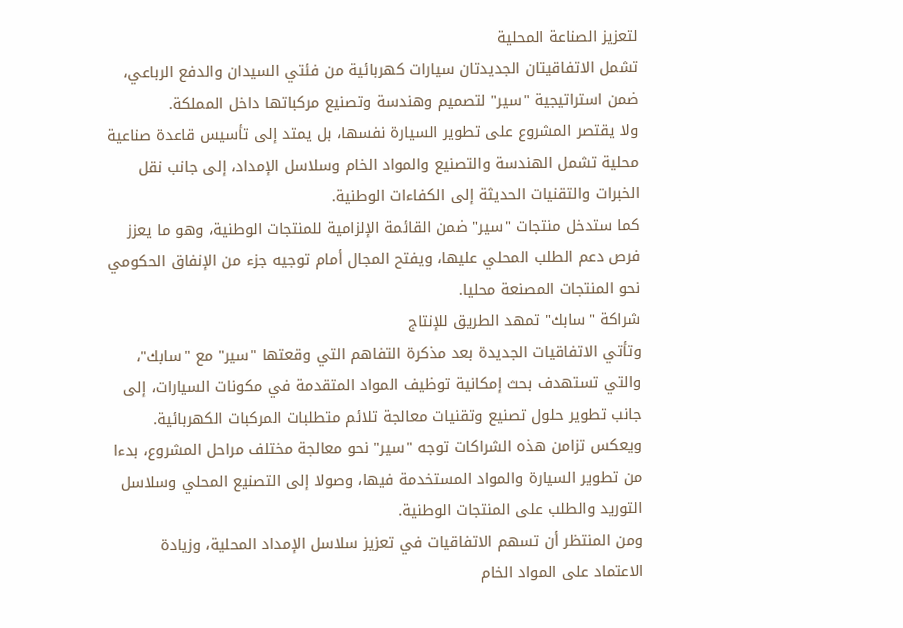لتعزيز الصناعة المحلية
تشمل الاتفاقيتان الجديدتان سيارات كهربائية من فئتي السيدان والدفع الرباعي، ضمن استراتيجية "سير" لتصميم وهندسة وتصنيع مركباتها داخل المملكة.
ولا يقتصر المشروع على تطوير السيارة نفسها، بل يمتد إلى تأسيس قاعدة صناعية محلية تشمل الهندسة والتصنيع والمواد الخام وسلاسل الإمداد، إلى جانب نقل الخبرات والتقنيات الحديثة إلى الكفاءات الوطنية.
كما ستدخل منتجات "سير" ضمن القائمة الإلزامية للمنتجات الوطنية، وهو ما يعزز فرص دعم الطلب المحلي عليها، ويفتح المجال أمام توجيه جزء من الإنفاق الحكومي نحو المنتجات المصنعة محليا.
شراكة "سابك" تمهد الطريق للإنتاج
وتأتي الاتفاقيات الجديدة بعد مذكرة التفاهم التي وقعتها "سير" مع "سابك"، والتي تستهدف بحث إمكانية توظيف المواد المتقدمة في مكونات السيارات، إلى جانب تطوير حلول تصنيع وتقنيات معالجة تلائم متطلبات المركبات الكهربائية.
ويعكس تزامن هذه الشراكات توجه "سير" نحو معالجة مختلف مراحل المشروع، بدءا من تطوير السيارة والمواد المستخدمة فيها، وصولا إلى التصنيع المحلي وسلاسل التوريد والطلب على المنتجات الوطنية.
ومن المنتظر أن تسهم الاتفاقيات في تعزيز سلاسل الإمداد المحلية، وزيادة الاعتماد على المواد الخام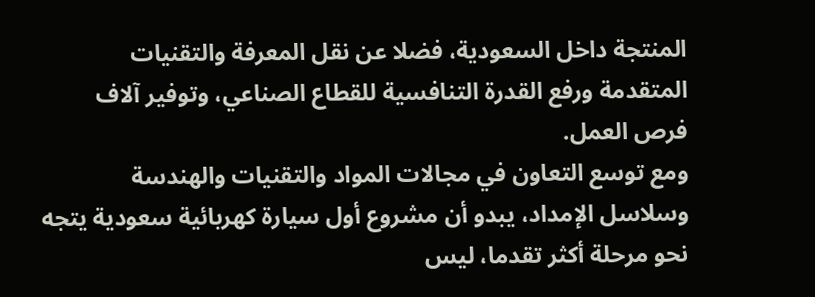المنتجة داخل السعودية، فضلا عن نقل المعرفة والتقنيات المتقدمة ورفع القدرة التنافسية للقطاع الصناعي، وتوفير آلاف فرص العمل.
ومع توسع التعاون في مجالات المواد والتقنيات والهندسة وسلاسل الإمداد، يبدو أن مشروع أول سيارة كهربائية سعودية يتجه نحو مرحلة أكثر تقدما، ليس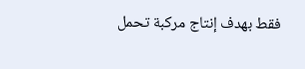فقط بهدف إنتاج مركبة تحمل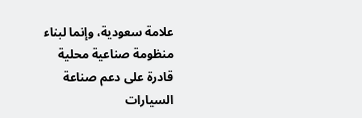علامة سعودية، وإنما لبناء منظومة صناعية محلية قادرة على دعم صناعة السيارات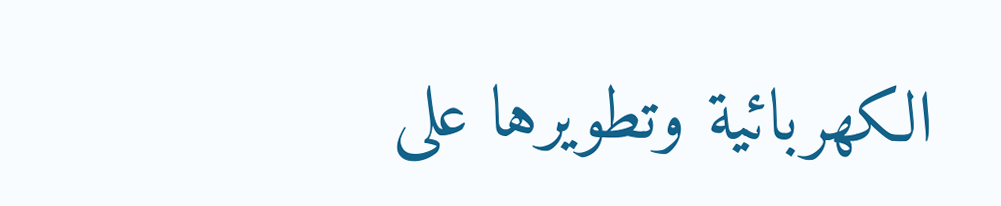الكهربائية وتطويرها على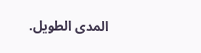المدى الطويل.